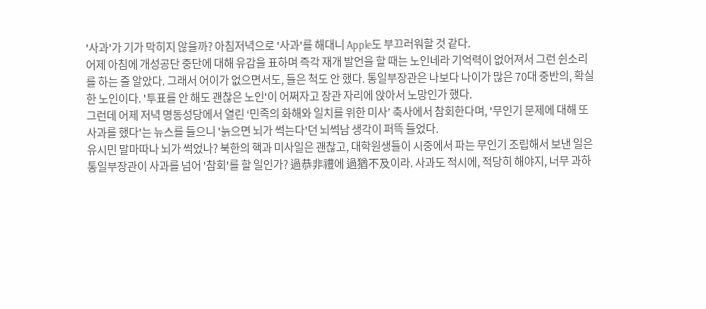'사과'가 기가 막히지 않을까? 아침저녁으로 '사과'를 해대니 Apple도 부끄러워할 것 같다.
어제 아침에 개성공단 중단에 대해 유감을 표하며 즉각 재개 발언을 할 때는 노인네라 기억력이 없어져서 그런 쉰소리를 하는 줄 알았다. 그래서 어이가 없으면서도, 들은 척도 안 했다. 통일부장관은 나보다 나이가 많은 70대 중반의, 확실한 노인이다. '투표를 안 해도 괜찮은 노인'이 어쩌자고 장관 자리에 앉아서 노망인가 했다.
그런데 어제 저녁 명동성당에서 열린 ‘민족의 화해와 일치를 위한 미사’ 축사에서 참회한다며, '무인기 문제에 대해 또 사과를 했다'는 뉴스를 들으니 '늙으면 뇌가 썩는다'던 뇌썩남 생각이 퍼뜩 들었다.
유시민 말마따나 뇌가 썩었나? 북한의 핵과 미사일은 괜찮고, 대학원생들이 시중에서 파는 무인기 조립해서 보낸 일은 통일부장관이 사과를 넘어 '참회'를 할 일인가? 過恭非禮에 過猶不及이라. 사과도 적시에, 적당히 해야지, 너무 과하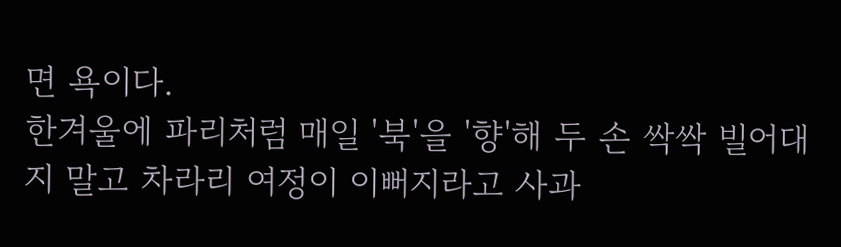면 욕이다.
한겨울에 파리처럼 매일 '북'을 '향'해 두 손 싹싹 빌어대지 말고 차라리 여정이 이뻐지라고 사과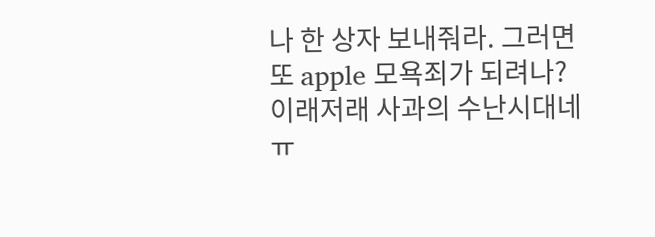나 한 상자 보내줘라. 그러면 또 apple 모욕죄가 되려나? 이래저래 사과의 수난시대네 ㅠ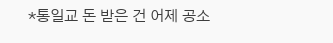*통일교 돈 받은 건 어제 공소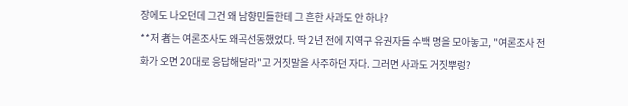장에도 나오던데 그건 왜 남향민들한테 그 흔한 사과도 안 하나?
**저 者는 여론조사도 왜곡선동했었다. 딱 2년 전에 지역구 유권자들 수백 명을 모아놓고, "여론조사 전화가 오면 20대로 응답해달라"고 거짓말을 사주하던 자다. 그러면 사과도 거짓뿌렁?